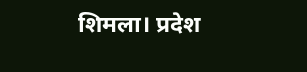शिमला। प्रदेश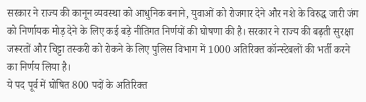सरकार ने राज्य की कानून व्यवस्था को आधुनिक बनाने, युवाओं को रोजगार देने और नशे के विरुद्ध जारी जंग को निर्णायक मोड़ देने के लिए कई बड़े नीतिगत निर्णयों की घोषणा की है। सरकार ने राज्य की बढ़ती सुरक्षा जरूरतों और चिट्टा तस्करी को रोकने के लिए पुलिस विभाग में 1000 अतिरिक्त कॉन्स्टेबलों की भर्ती करने का निर्णय लिया है।
ये पद पूर्व में घोषित 800 पदों के अतिरिक्त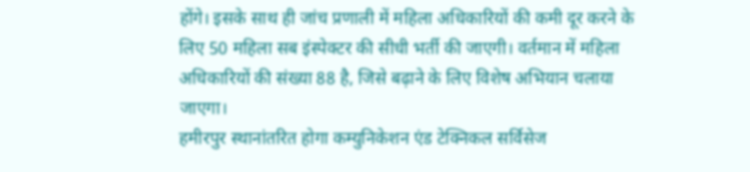होंगे। इसके साथ ही जांच प्रणाली में महिला अधिकारियों की कमी दूर करने के लिए 50 महिला सब इंस्पेक्टर की सीधी भर्ती की जाएगी। वर्तमान में महिला अधिकारियों की संख्या 88 है, जिसे बढ़ाने के लिए विशेष अभियान चलाया जाएगा।
हमीरपुर स्थानांतरित होगा कम्युनिकेशन एंड टेक्निकल सर्विसेज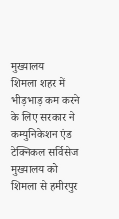मुख्यालय
शिमला शहर में भीड़भाड़ कम करने के लिए सरकार ने कम्युनिकेशन एंड टेक्निकल सर्विसेज मुख्यालय को शिमला से हमीरपुर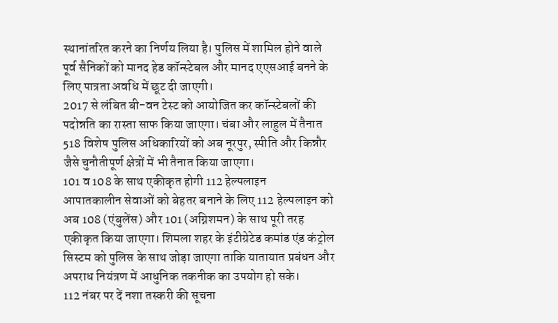स्थानांतरित करने का निर्णय लिया है। पुलिस में शामिल होने वाले पूर्व सैनिकों को मानद हेड कॉन्स्टेबल और मानद एएसआई बनने के लिए पात्रता अवधि में छूट दी जाएगी।
2017 से लंबित बी-वन टेस्ट को आयोजित कर कॉन्स्टेबलों की पदोन्नति का रास्ता साफ किया जाएगा। चंबा और लाहुल में तैनात 518 विशेष पुलिस अधिकारियों को अब नूरपुर, स्पीति और किन्नौर जैसे चुनौतीपूर्ण क्षेत्रों में भी तैनात किया जाएगा।
101 व 108 के साथ एकीकृत होगी 112 हेल्पलाइन
आपातकालीन सेवाओं को बेहतर बनाने के लिए 112 हेल्पलाइन को अब 108 (एंबुलेंस) और 101 (अग्निशमन) के साथ पूरी तरह एकीकृत किया जाएगा। शिमला शहर के इंटीग्रेटेड कमांड एंड कंट्रोल सिस्टम को पुलिस के साथ जोड़ा जाएगा ताकि यातायात प्रबंधन और अपराध नियंत्रण में आधुनिक तकनीक का उपयोग हो सके।
112 नंबर पर दें नशा तस्करी की सूचना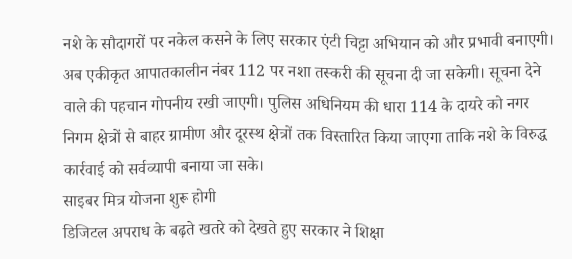नशे के सौदागरों पर नकेल कसने के लिए सरकार एंटी चिट्टा अभियान को और प्रभावी बनाएगी। अब एकीकृत आपातकालीन नंबर 112 पर नशा तस्करी की सूचना दी जा सकेगी। सूचना देने वाले की पहचान गोपनीय रखी जाएगी। पुलिस अधिनियम की धारा 114 के दायरे को नगर निगम क्षेत्रों से बाहर ग्रामीण और दूरस्थ क्षेत्रों तक विस्तारित किया जाएगा ताकि नशे के विरुद्ध कार्रवाई को सर्वव्यापी बनाया जा सके।
साइबर मित्र योजना शुरू होगी
डिजिटल अपराध के बढ़ते खतरे को देखते हुए सरकार ने शिक्षा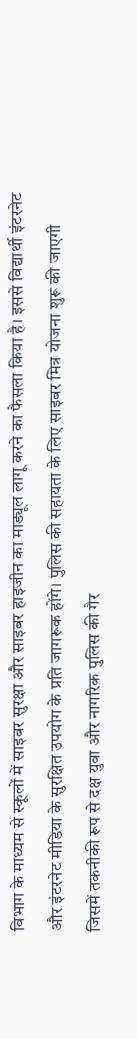विभाग के माध्यम से स्कूलों में साइबर सुरक्षा और साइबर हाइजीन का माड्यूल लागू करने का फैसला किया है। इससे विद्यार्थी इंटरनेट और इंटरनेट मीडिया के सुरक्षित उपयोग के प्रति जागरूक होंगे। पुलिस की सहायता के लिए साइबर मित्र योजना शुरू की जाएगी जिसमें तकनीकी रूप से दक्ष युवा और नागरिक पुलिस की गैर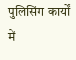पुलिसिंग कार्यों में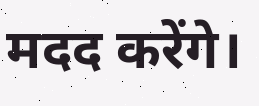मदद करेंगे।